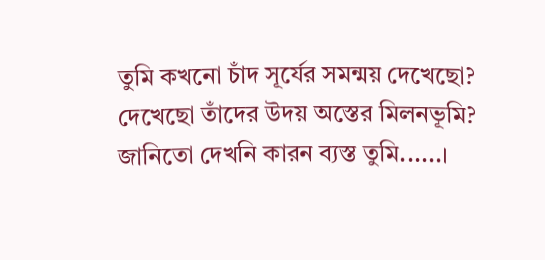তুমি কখনো চাঁদ সূর্যের সমন্ময় দেখেছো?
দেখেছো তাঁদের উদয় অস্তের মিলনভূমি?
জানিতো দেখনি কারন ব্যস্ত তুমি......।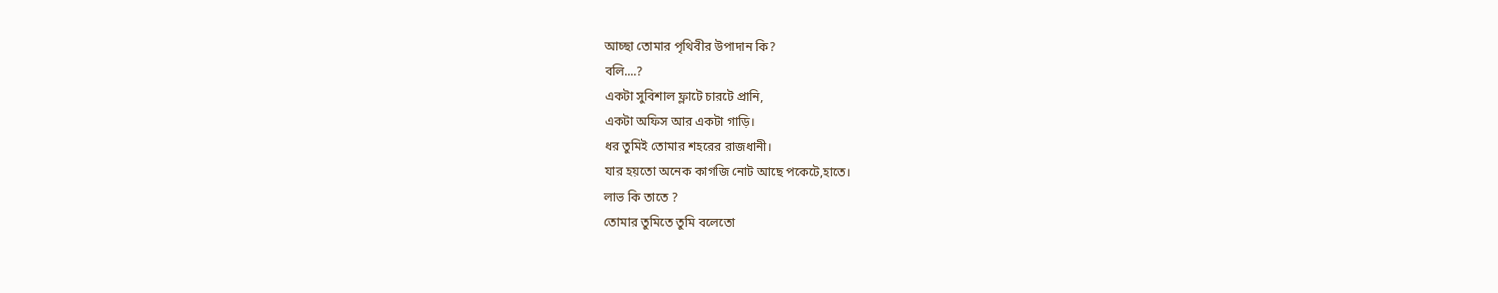আচ্ছা তোমার পৃথিবীর উপাদান কি?
বলি....?
একটা সুবিশাল ফ্লাটে চারটে প্রানি,
একটা অফিস আর একটা গাড়ি।
ধর তুমিই তোমার শহরের রাজধানী।
যার হয়তো অনেক কাগজি নোট আছে পকেটে,হাতে।
লাভ কি তাতে ?
তোমার তুমিতে তুমি বলেতো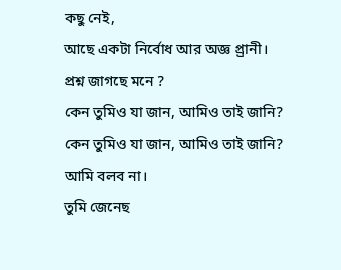কছু নেই,
আছে একটা নির্বোধ আর অজ্ঞ প্র্রানী।
প্রশ্ন জাগছে মনে ?
কেন তুমিও যা জান, আমিও তাই জানি?
কেন তুমিও যা জান, আমিও তাই জানি?
আমি বলব না।
তুমি জেনেছ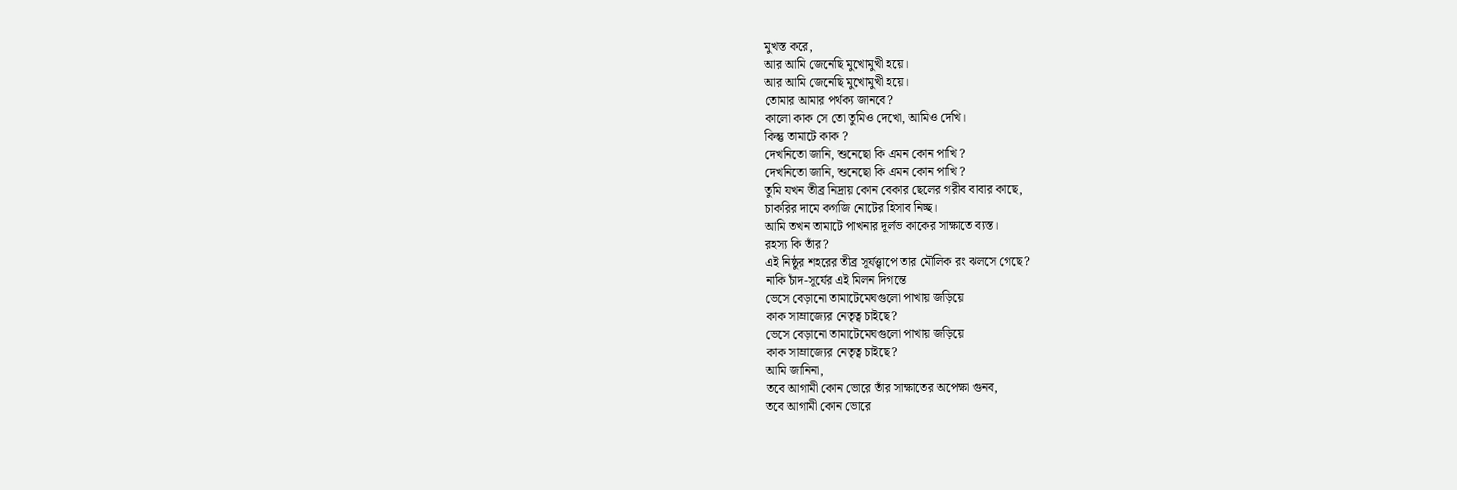মুখস্ত করে,
আর আমি জেনেছি মুখোমুখী হয়ে।
আর আমি জেনেছি মুখোমুখী হয়ে।
তোমার আমার পর্থক্য জানবে?
কালো কাক সে তো তুমিও দেখো, আমিও দেখি।
কিন্তু তামাটে কাক ?
দেখনিতো জানি, শুনেছো কি এমন কোন পাখি ?
দেখনিতো জানি, শুনেছো কি এমন কোন পাখি ?
তুমি যখন তীব্র নিদ্রায় কোন বেকার ছেলের গরীব বাবার কাছে,
চাকরির দামে কগজি নোটের হিসাব নিচ্ছ।
আমি তখন তামাটে পাখনার দূর্লভ কাকের সাক্ষাতে ব্যস্ত।
রহস্য কি তাঁর?
এই নিষ্ঠুর শহরের তীব্র সূর্যত্ত্বাপে তার মৌলিক রং ঝলসে গেছে?
নাকি চাঁদ-সূর্যের এই মিলন দিগন্তে
ভেসে বেড়ানো তামাটেমেঘগুলো পাখায় জড়িয়ে
কাক সাম্রাজ্যের নেতৃত্ব চাইছে?
ভেসে বেড়ানো তামাটেমেঘগুলো পাখায় জড়িয়ে
কাক সাম্রাজ্যের নেতৃত্ব চাইছে?
আমি জানিনা,
তবে আগামী কোন ভোরে তাঁর সাক্ষাতের অপেক্ষা গুনব,
তবে আগামী কোন ভোরে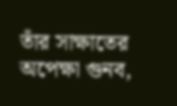তাঁর সাক্ষাতের অপেক্ষা গুনব,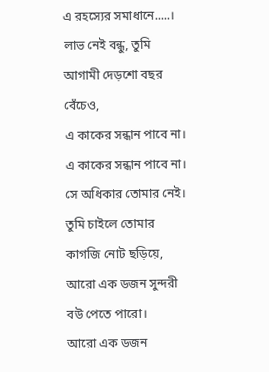এ রহস্যের সমাধানে.....।
লাভ নেই বন্ধু, তুমি আগামী দেড়শো বছর বেঁচেও,
এ কাকের সন্ধান পাবে না।
এ কাকের সন্ধান পাবে না।
সে অধিকার তোমার নেই।
তুমি চাইলে তোমার কাগজি নোট ছড়িয়ে,
আরো এক ডজন সুন্দরী বউ পেতে পারো।
আরো এক ডজন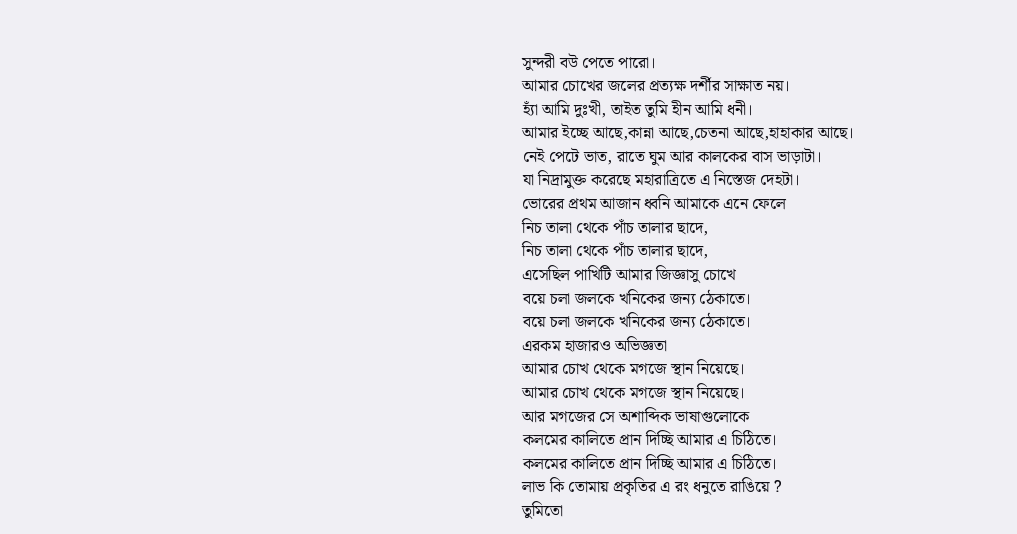সুন্দরী বউ পেতে পারো।
আমার চোখের জলের প্রত্যক্ষ দর্শীর সাক্ষাত নয়।
হ্যাঁ আমি দুঃখী, তাইত তুমি হীন আমি ধনী।
আমার ইচ্ছে আছে,কান্না আছে,চেতনা আছে,হাহাকার আছে।
নেই পেটে ভাত, রাতে ঘুম আর কালকের বাস ভাড়াটা।
যা নিদ্রামুক্ত করেছে মহারাত্রিতে এ নিস্তেজ দেহটা।
ভোরের প্রথম আজান ধ্বনি আমাকে এনে ফেলে
নিচ তালা থেকে পাঁচ তালার ছাদে,
নিচ তালা থেকে পাঁচ তালার ছাদে,
এসেছিল পাখিটি আমার জিজ্ঞাসু চোখে
বয়ে চলা জলকে খনিকের জন্য ঠেকাতে।
বয়ে চলা জলকে খনিকের জন্য ঠেকাতে।
এরকম হাজারও অভিজ্ঞতা
আমার চোখ থেকে মগজে স্থান নিয়েছে।
আমার চোখ থেকে মগজে স্থান নিয়েছে।
আর মগজের সে অশাব্দিক ভাষাগুলোকে
কলমের কালিতে প্রান দিচ্ছি আমার এ চিঠিতে।
কলমের কালিতে প্রান দিচ্ছি আমার এ চিঠিতে।
লাভ কি তোমায় প্রকৃতির এ রং ধনুতে রাঙিয়ে ?
তুমিতো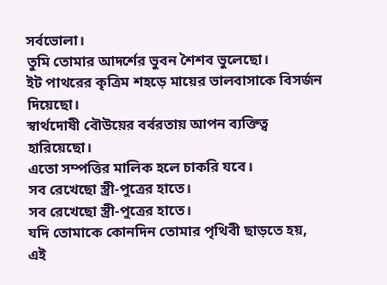সর্বভোলা।
তুমি তোমার আদর্শের ভুবন শৈশব ভুলেছো।
ইট পাথরের কৃত্রিম শহড়ে মায়ের ভালবাসাকে বিসর্জন দিয়েছো।
স্বার্থদোষী বৌউয়ের বর্বরতায় আপন ব্যক্তিত্ব হারিয়েছো।
এতো সম্পত্তির মালিক হলে চাকরি যবে।
সব রেখেছো স্ত্রী-পুত্রের হাতে।
সব রেখেছো স্ত্রী-পুত্রের হাতে।
যদি তোমাকে কোনদিন তোমার পৃথিবী ছাড়তে হয়,
এই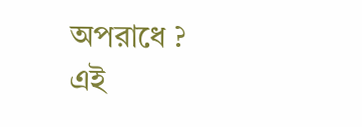অপরাধে ?
এই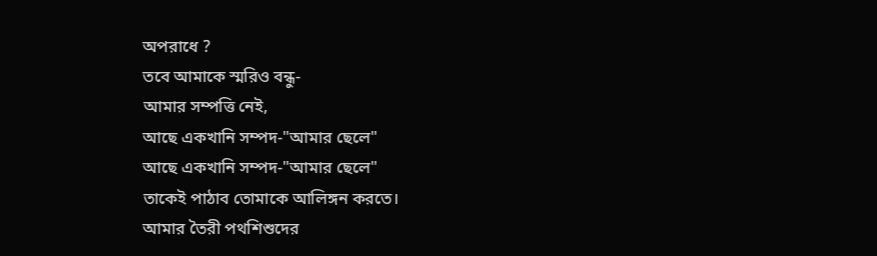অপরাধে ?
তবে আমাকে স্মরিও বন্ধু-
আমার সম্পত্তি নেই,
আছে একখানি সম্পদ-"আমার ছেলে"
আছে একখানি সম্পদ-"আমার ছেলে"
তাকেই পাঠাব তোমাকে আলিঙ্গন করতে।
আমার তৈরী পথশিশুদের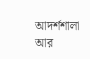আদর্শশালা আর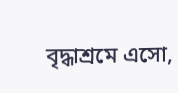বৃদ্ধাশ্রমে এসো,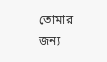তোমার জন্য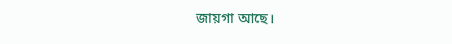জায়গা আছে।